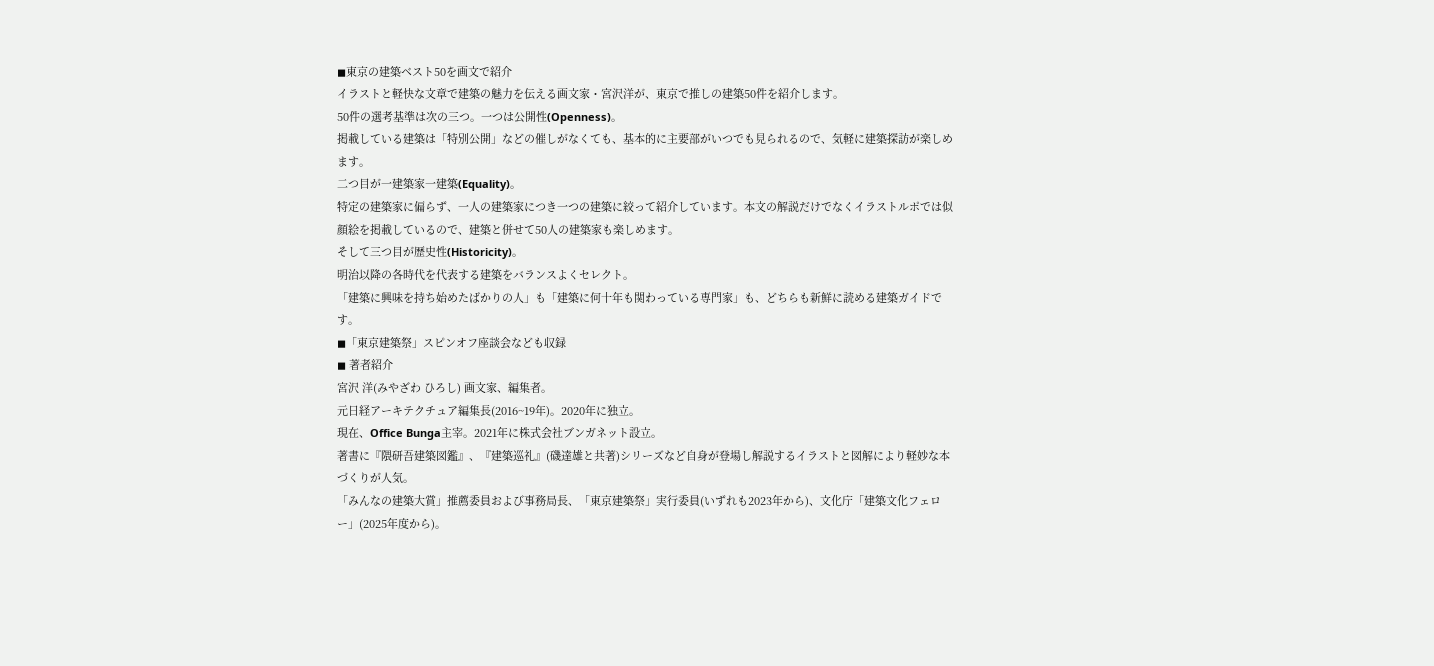◼東京の建築ベスト50を画文で紹介
イラストと軽快な文章で建築の魅力を伝える画文家・宮沢洋が、東京で推しの建築50件を紹介します。
50件の選考基準は次の三つ。一つは公開性(Openness)。
掲載している建築は「特別公開」などの催しがなくても、基本的に主要部がいつでも見られるので、気軽に建築探訪が楽しめます。
二つ目が一建築家一建築(Equality)。
特定の建築家に偏らず、一人の建築家につき一つの建築に絞って紹介しています。本文の解説だけでなくイラストルポでは似顔絵を掲載しているので、建築と併せて50人の建築家も楽しめます。
そして三つ目が歴史性(Historicity)。
明治以降の各時代を代表する建築をバランスよくセレクト。
「建築に興味を持ち始めたばかりの人」も「建築に何十年も関わっている専門家」も、どちらも新鮮に読める建築ガイドです。
◼「東京建築祭」スピンオフ座談会なども収録
◼ 著者紹介
宮沢 洋(みやざわ ひろし) 画文家、編集者。
元日経アーキテクチュア編集長(2016~19年)。2020年に独立。
現在、Office Bunga主宰。2021年に株式会社ブンガネット設立。
著書に『隈研吾建築図鑑』、『建築巡礼』(磯達雄と共著)シリーズなど自身が登場し解説するイラストと図解により軽妙な本づくりが人気。
「みんなの建築大賞」推薦委員および事務局長、「東京建築祭」実行委員(いずれも2023年から)、文化庁「建築文化フェロー」(2025年度から)。